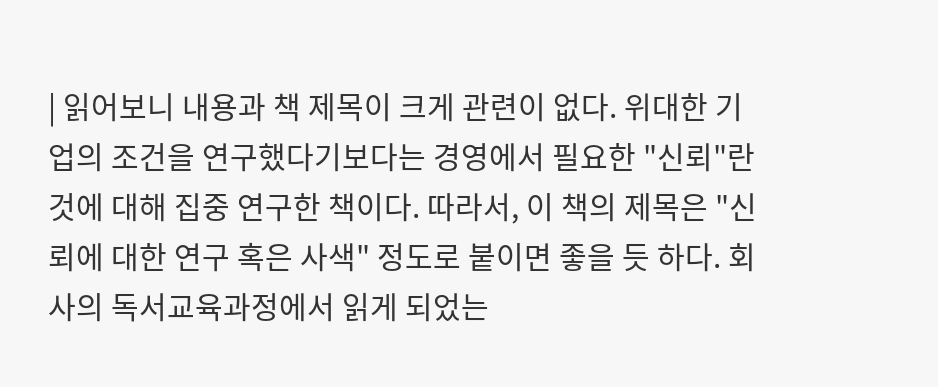| 읽어보니 내용과 책 제목이 크게 관련이 없다. 위대한 기업의 조건을 연구했다기보다는 경영에서 필요한 "신뢰"란 것에 대해 집중 연구한 책이다. 따라서, 이 책의 제목은 "신뢰에 대한 연구 혹은 사색" 정도로 붙이면 좋을 듯 하다. 회사의 독서교육과정에서 읽게 되었는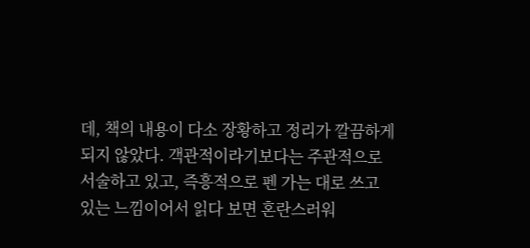데, 책의 내용이 다소 장황하고 정리가 깔끔하게 되지 않았다. 객관적이라기보다는 주관적으로 서술하고 있고, 즉흥적으로 펜 가는 대로 쓰고 있는 느낌이어서 읽다 보면 혼란스러워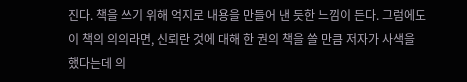진다. 책을 쓰기 위해 억지로 내용을 만들어 낸 듯한 느낌이 든다. 그럼에도 이 책의 의의라면, 신뢰란 것에 대해 한 권의 책을 쓸 만큼 저자가 사색을 했다는데 의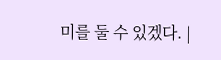미를 둘 수 있겠다. |